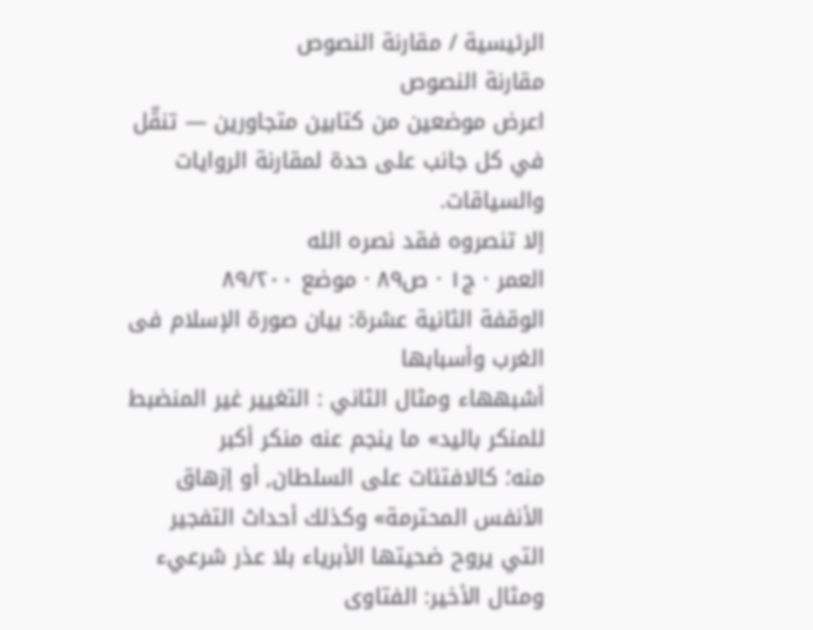الرئيسية / مقارنة النصوص
مقارنة النصوص
اعرض موضعين من كتابين متجاورين — تنقّل في كل جانب على حدة لمقارنة الروايات والسياقات.
إلا تنصروه فقد نصره الله
العمر · ج١ · ص٨٩ · موضع ٨٩/٢٠٠
الوقفة الثانية عشرة: بيان صورة الإسلام فى الغرب وأسبابها
أشبههاء ومثال الثاني : التغيير غير المنضبط للمنكر باليد» ما ينجم عنه منكر أكبر
منه؛ كالافتئات على السلطان, أو إزهاق الأنفس المحترمة» وكذلك أحداث التفجير
التي يروح ضحيتها الأبرياء بلا عذر شرعيء ومثال الأخير: الفتاوى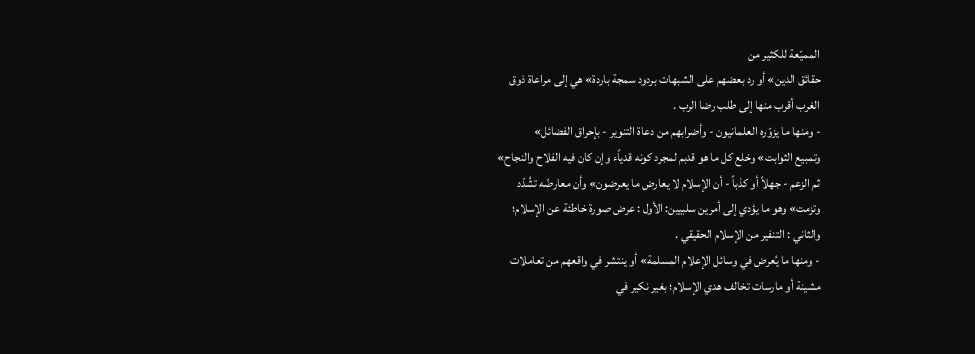المميّعة للكثير من
حقائق الدين» أو رد بعضهم على الشبهات بردود سمجة باردة» هي إلى مراعاة ذوق
الغرب أقرب منها إلى طلب رضا الرب .
- ومنها ما يزوّره العلمانيون - وأضرابهم من دعاة التنوير - بإحراق الفضائل»
وتمبيع الثوابت» وخلع كل ما هو قدبم لمجرد كونه قدياًء وإن كان فيه الفلاح والنجاح»
ثم الزعم - جهلاً أو كذباً - أن الإسلام لا يعارض ما يعرضون» وأن معارضّه تشُدّد
وتزمت» وهو ما يؤدي إلى أمرين سلبيين: الأول : عرض صورة خاطئة عن الإسلام؛
والثاني : التنفير من الإسلام الحقيقي .
- ومنها ما يُعرض في وسائل الإعلام المسلمة» أو ينتشر في واقعهم من تعاملات
مشينة أو مارسات تخالف هدي الإسلام؛ بغير نكير في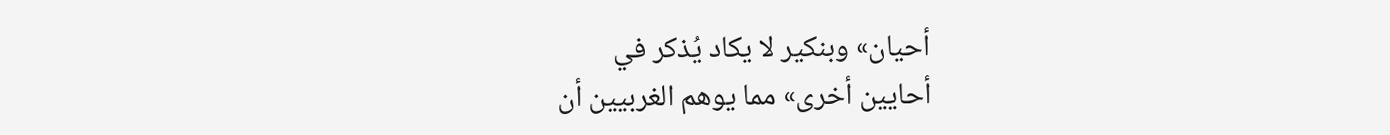أحيان» وبنكير لا يكاد يُذكر في
أحايين أخرى» مما يوهم الغربيين أن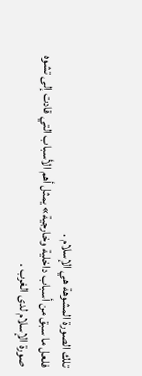تلك الصورة المشوهة هي الإسلام .
فلعل ما سبق من أسباب داخلية وخارجية» يمثل أهم الأسباب التي قادت إلى تشوه
صورة الإسلام لدى الغرب .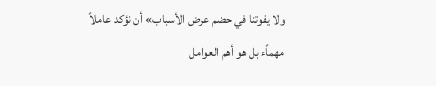ولا يفوتنا في حضم عرض الأسباب» أن نؤكد عاملاً مهماًء بل هو أهم العوامل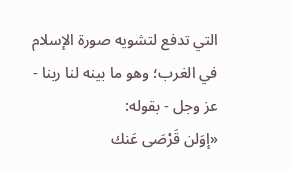التي تدفع لتشويه صورة الإسلام في الغرب؛ وهو ما بينه لنا ربنا - عز وجل - بقوله:
«إوَلن قَرْصَى عَنك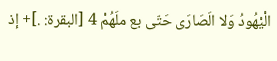الْيْهُودُ وَلا الَصَارَى حَتّى بع ملَهُمْ 4 [البقرة: .]+ إذ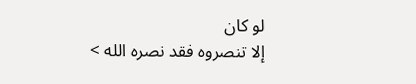لو كان
إلا تنصروه فقد نصره الله >